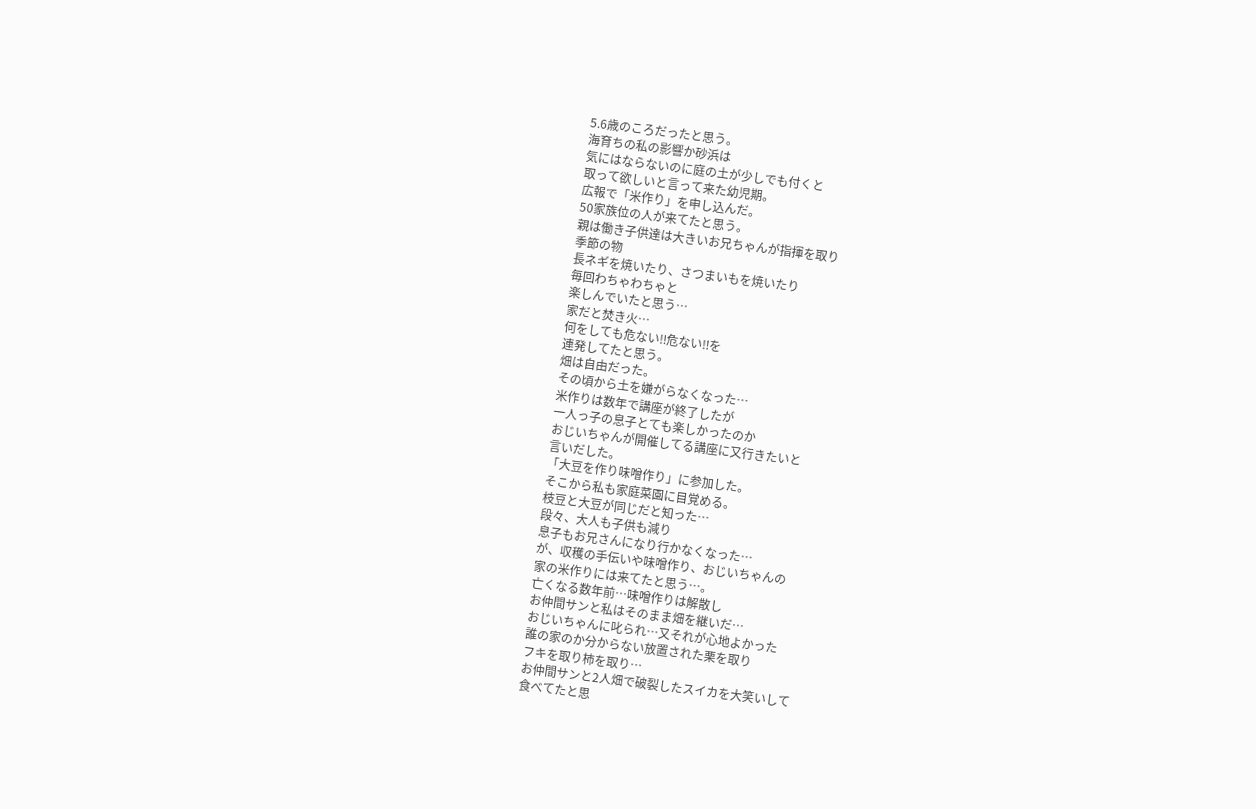5.6歳のころだったと思う。
海育ちの私の影響か砂浜は
気にはならないのに庭の土が少しでも付くと
取って欲しいと言って来た幼児期。
広報で「米作り」を申し込んだ。
50家族位の人が来てたと思う。
親は働き子供達は大きいお兄ちゃんが指揮を取り
季節の物
長ネギを焼いたり、さつまいもを焼いたり
毎回わちゃわちゃと
楽しんでいたと思う…
家だと焚き火…
何をしても危ない‼危ない‼を
連発してたと思う。
畑は自由だった。
その頃から土を嫌がらなくなった…
米作りは数年で講座が終了したが
一人っ子の息子とても楽しかったのか
おじいちゃんが開催してる講座に又行きたいと
言いだした。
「大豆を作り味噌作り」に参加した。
そこから私も家庭菜園に目覚める。
枝豆と大豆が同じだと知った…
段々、大人も子供も減り
息子もお兄さんになり行かなくなった…
が、収穫の手伝いや味噌作り、おじいちゃんの
家の米作りには来てたと思う…。
亡くなる数年前…味噌作りは解散し
お仲間サンと私はそのまま畑を継いだ…
おじいちゃんに叱られ…又それが心地よかった
誰の家のか分からない放置された栗を取り
フキを取り柿を取り…
お仲間サンと2人畑で破裂したスイカを大笑いして
食べてたと思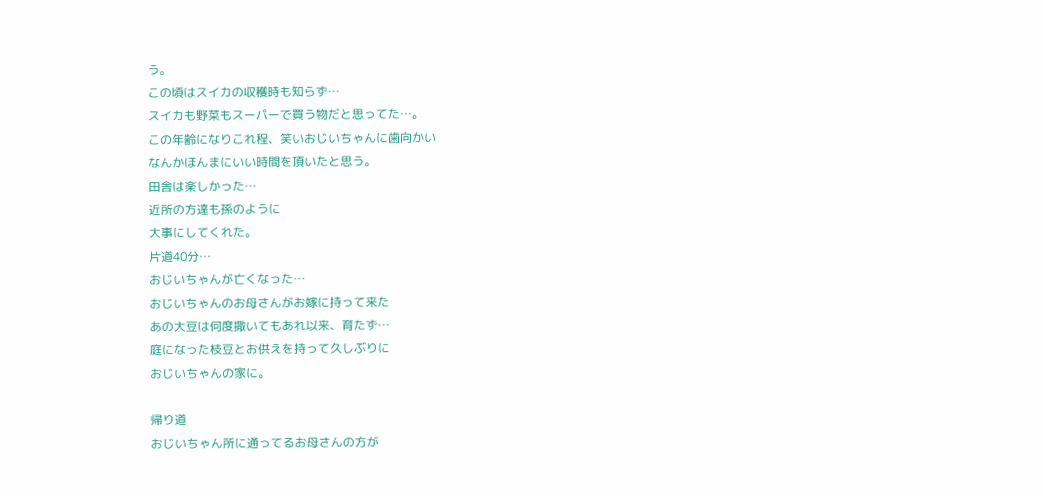う。
この頃はスイカの収穫時も知らず…
スイカも野菜もスーパーで買う物だと思ってた…。
この年齢になりこれ程、笑いおじいちゃんに歯向かい
なんかほんまにいい時間を頂いたと思う。
田舎は楽しかった…
近所の方達も孫のように
大事にしてくれた。
片道40分…
おじいちゃんが亡くなった…
おじいちゃんのお母さんがお嫁に持って来た
あの大豆は何度撒いてもあれ以来、育たず…
庭になった枝豆とお供えを持って久しぶりに
おじいちゃんの家に。

帰り道
おじいちゃん所に通ってるお母さんの方が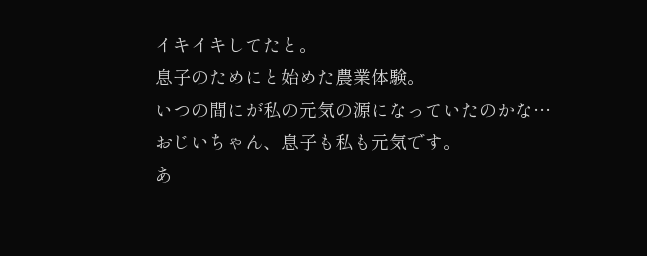イキイキしてたと。
息子のためにと始めた農業体験。
いつの間にが私の元気の源になっていたのかな…
おじいちゃん、息子も私も元気です。
あ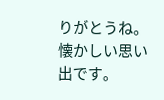りがとうね。
懐かしい思い出です。